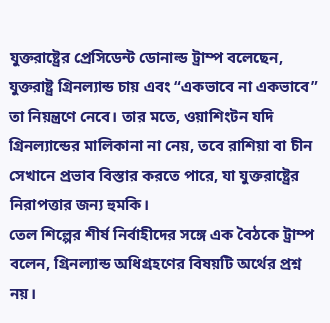যুক্তরাষ্ট্রের প্রেসিডেন্ট ডোনাল্ড ট্রাম্প বলেছেন, যুক্তরাষ্ট্র গ্রিনল্যান্ড চায় এবং “একভাবে না একভাবে” তা নিয়ন্ত্রণে নেবে। তার মতে, ওয়াশিংটন যদি গ্রিনল্যান্ডের মালিকানা না নেয়, তবে রাশিয়া বা চীন সেখানে প্রভাব বিস্তার করতে পারে, যা যুক্তরাষ্ট্রের নিরাপত্তার জন্য হুমকি।
তেল শিল্পের শীর্ষ নির্বাহীদের সঙ্গে এক বৈঠকে ট্রাম্প বলেন, গ্রিনল্যান্ড অধিগ্রহণের বিষয়টি অর্থের প্রশ্ন নয়।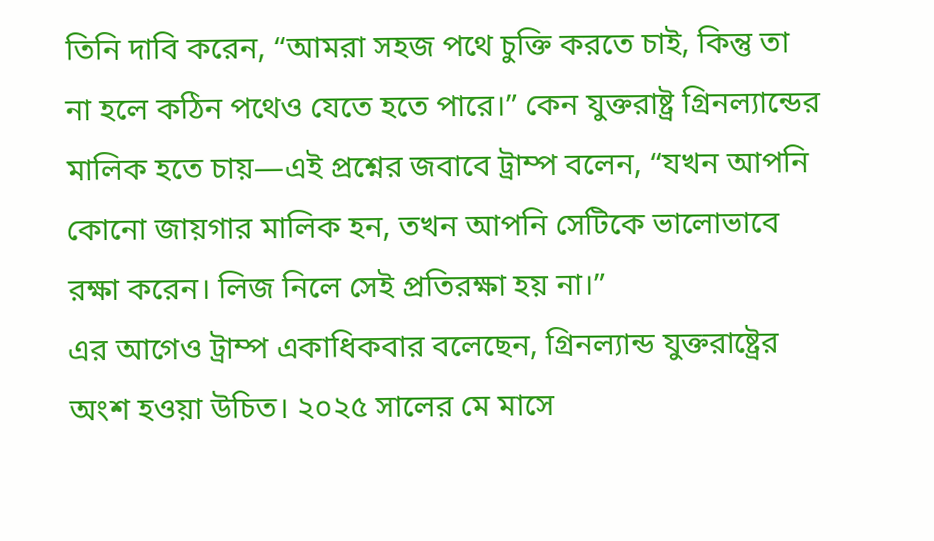তিনি দাবি করেন, “আমরা সহজ পথে চুক্তি করতে চাই, কিন্তু তা না হলে কঠিন পথেও যেতে হতে পারে।” কেন যুক্তরাষ্ট্র গ্রিনল্যান্ডের মালিক হতে চায়—এই প্রশ্নের জবাবে ট্রাম্প বলেন, “যখন আপনি কোনো জায়গার মালিক হন, তখন আপনি সেটিকে ভালোভাবে রক্ষা করেন। লিজ নিলে সেই প্রতিরক্ষা হয় না।”
এর আগেও ট্রাম্প একাধিকবার বলেছেন, গ্রিনল্যান্ড যুক্তরাষ্ট্রের অংশ হওয়া উচিত। ২০২৫ সালের মে মাসে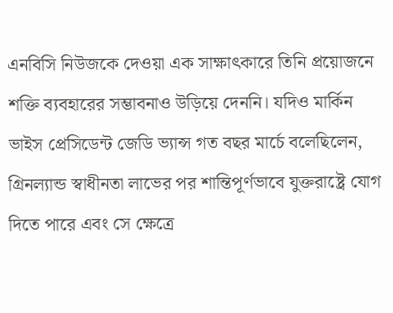এনবিসি নিউজকে দেওয়া এক সাক্ষাৎকারে তিনি প্রয়োজনে শক্তি ব্যবহারের সম্ভাবনাও উড়িয়ে দেননি। যদিও মার্কিন ভাইস প্রেসিডেন্ট জেডি ভ্যান্স গত বছর মার্চে বলেছিলেন, গ্রিনল্যান্ড স্বাধীনতা লাভের পর শান্তিপূর্ণভাবে যুক্তরাষ্ট্রে যোগ দিতে পারে এবং সে ক্ষেত্রে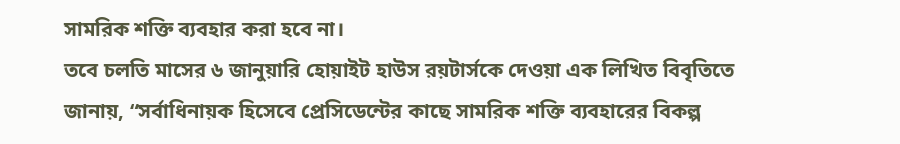সামরিক শক্তি ব্যবহার করা হবে না।
তবে চলতি মাসের ৬ জানুয়ারি হোয়াইট হাউস রয়টার্সকে দেওয়া এক লিখিত বিবৃতিতে জানায়, “সর্বাধিনায়ক হিসেবে প্রেসিডেন্টের কাছে সামরিক শক্তি ব্যবহারের বিকল্প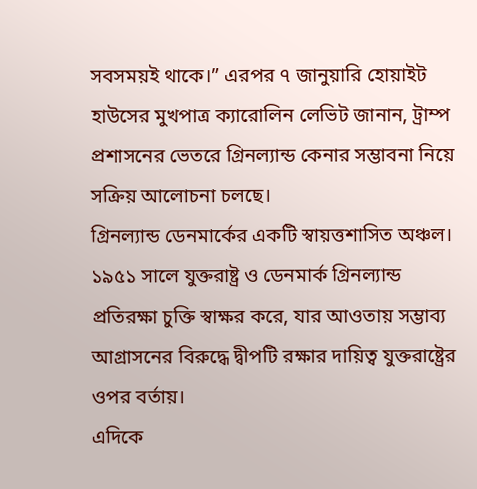সবসময়ই থাকে।” এরপর ৭ জানুয়ারি হোয়াইট হাউসের মুখপাত্র ক্যারোলিন লেভিট জানান, ট্রাম্প প্রশাসনের ভেতরে গ্রিনল্যান্ড কেনার সম্ভাবনা নিয়ে সক্রিয় আলোচনা চলছে।
গ্রিনল্যান্ড ডেনমার্কের একটি স্বায়ত্তশাসিত অঞ্চল। ১৯৫১ সালে যুক্তরাষ্ট্র ও ডেনমার্ক গ্রিনল্যান্ড প্রতিরক্ষা চুক্তি স্বাক্ষর করে, যার আওতায় সম্ভাব্য আগ্রাসনের বিরুদ্ধে দ্বীপটি রক্ষার দায়িত্ব যুক্তরাষ্ট্রের ওপর বর্তায়।
এদিকে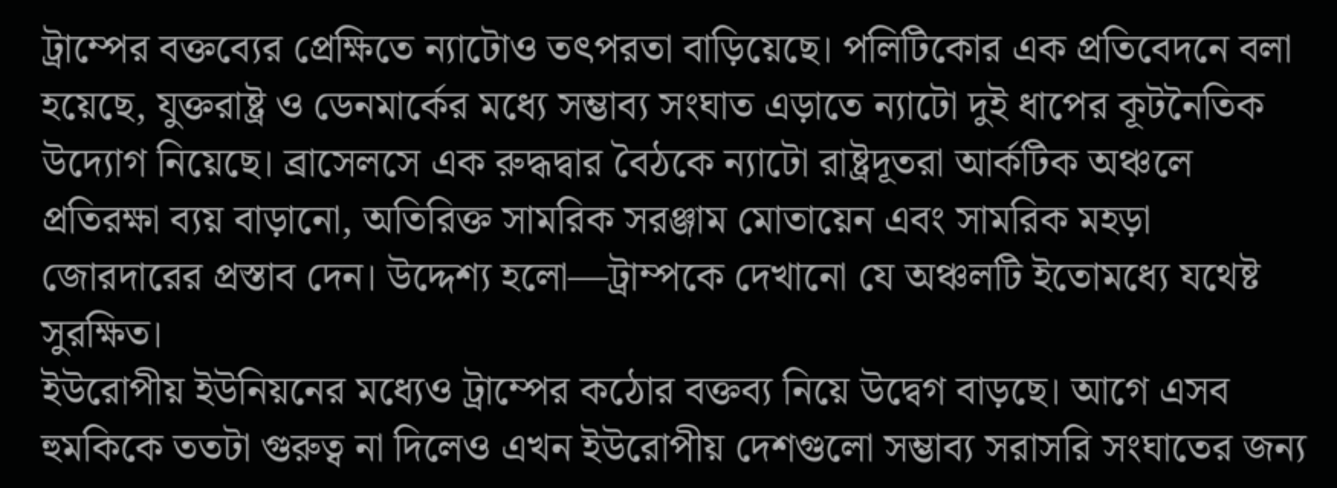ট্রাম্পের বক্তব্যের প্রেক্ষিতে ন্যাটোও তৎপরতা বাড়িয়েছে। পলিটিকোর এক প্রতিবেদনে বলা হয়েছে, যুক্তরাষ্ট্র ও ডেনমার্কের মধ্যে সম্ভাব্য সংঘাত এড়াতে ন্যাটো দুই ধাপের কূটনৈতিক উদ্যোগ নিয়েছে। ব্রাসেলসে এক রুদ্ধদ্বার বৈঠকে ন্যাটো রাষ্ট্রদূতরা আর্কটিক অঞ্চলে প্রতিরক্ষা ব্যয় বাড়ানো, অতিরিক্ত সামরিক সরঞ্জাম মোতায়েন এবং সামরিক মহড়া জোরদারের প্রস্তাব দেন। উদ্দেশ্য হলো—ট্রাম্পকে দেখানো যে অঞ্চলটি ইতোমধ্যে যথেষ্ট সুরক্ষিত।
ইউরোপীয় ইউনিয়নের মধ্যেও ট্রাম্পের কঠোর বক্তব্য নিয়ে উদ্বেগ বাড়ছে। আগে এসব হুমকিকে ততটা গুরুত্ব না দিলেও এখন ইউরোপীয় দেশগুলো সম্ভাব্য সরাসরি সংঘাতের জন্য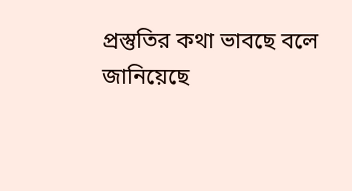প্রস্তুতির কথা ভাবছে বলে জানিয়েছে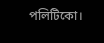পলিটিকো।